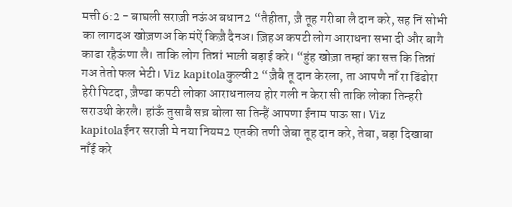मत्ती 6:2 - बाघली सराज़ी नऊंअ बधान2 “तैहीता, ज़ै तूह गरीबा लै दान करे, सह निं सोभी का लागदअ खोज़णअ कि मंऐं किज़ै दैनअ। ज़िहअ कपटी लोग आराधना सभा दी और बागै काढा रहैऊंणा लै। ताकि लोग तिन्नां भाल़ी बड़ाई करे। “हुंह खोज़ा तम्हां का सत्त कि तिन्नां गअ तेतो फल भेटी। Viz kapitolaकुल्वी2 “ज़ैबै तू दान केरला, ता आपणै नाँ रा ढिंढोरा हेरी पिटदा, ज़ैण्ढा कपटी लोका आराधनालय होर गली न केरा सी ताकि लोका तिन्हरी सराउथी केरलै। हांऊँ तुसाबै सच़ बोला सा तिन्हैं आपणा ईनाम पाऊ सा। Viz kapitolaईनर सराजी मे नया नियम2 एतकी तणी जेबा तूह दान करे, तेबा, बड़ा दिखाबा नाँई करे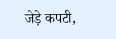जेड़े कपटी,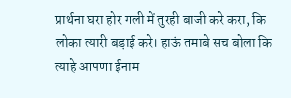प्रार्थना घरा होर गली में तुरही बाजी करे करा, कि लोका त्यारी बड़ाई करे। हाऊं तमाबे सच बोला कि त्याहे आपणा ईनाम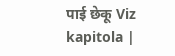पाई छेकू Viz kapitola |